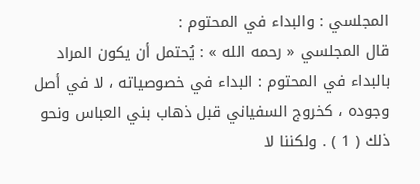المجلسي : والبداء في المحتوم :
قال المجلسي « رحمه الله » : يُحتمل أن يكون المراد بالبداء في المحتوم : البداء في خصوصياته ، لا في أصل وجوده ، كخروج السفياني قبل ذهاب بني العباس ونحو ذلك ( 1 ) . ولكننا لا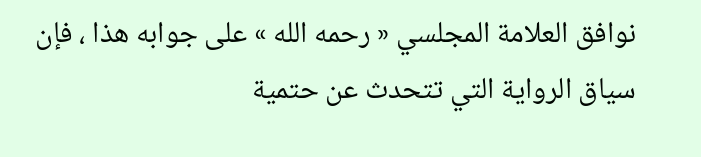نوافق العلامة المجلسي « رحمه الله » على جوابه هذا ، فإن سياق الرواية التي تتحدث عن حتمية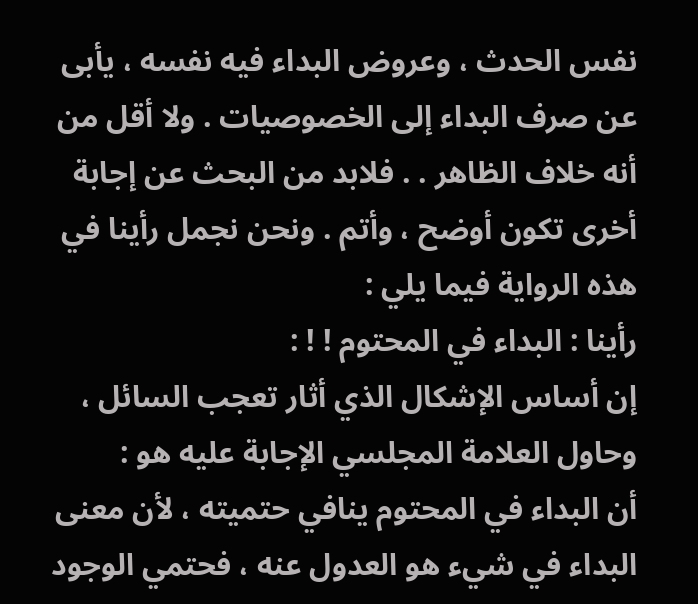نفس الحدث ، وعروض البداء فيه نفسه ، يأبى عن صرف البداء إلى الخصوصيات . ولا أقل من أنه خلاف الظاهر . . فلابد من البحث عن إجابة أخرى تكون أوضح ، وأتم . ونحن نجمل رأينا في هذه الرواية فيما يلي :
رأينا : البداء في المحتوم ! ! :
إن أساس الإشكال الذي أثار تعجب السائل ، وحاول العلامة المجلسي الإجابة عليه هو :
أن البداء في المحتوم ينافي حتميته ، لأن معنى البداء في شيء هو العدول عنه ، فحتمي الوجود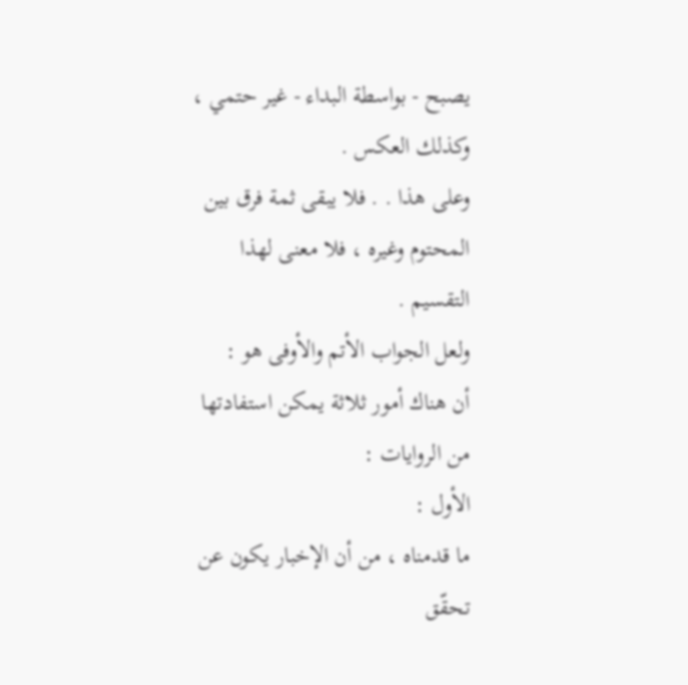يصبح - بواسطة البداء - غير حتمي ، وكذلك العكس .
وعلى هذا . . فلا يبقى ثمة فرق بين المحتوم وغيره ، فلا معنى لهذا التقسيم .
ولعل الجواب الأتم والأوفى هو :
أن هناك أمور ثلاثة يمكن استفادتها من الروايات :
الأول :
ما قدمناه ، من أن الإخبار يكون عن تحقّق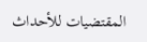المقتضيات للأحداث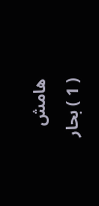هامش
( 1 ) بحار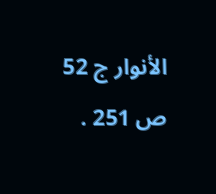الأنوار ج 52 ص 251 .